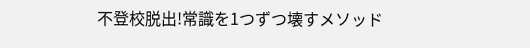不登校脱出!常識を1つずつ壊すメソッド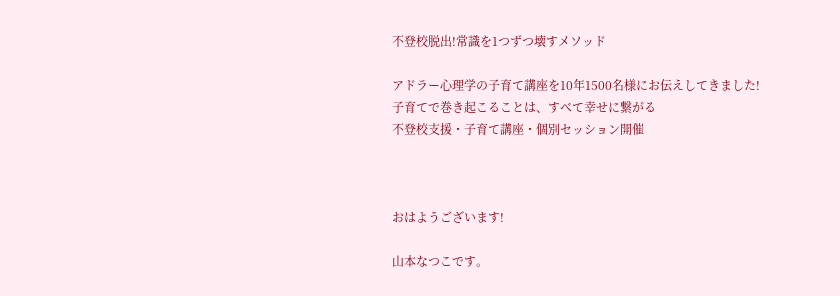不登校脱出!常識を1つずつ壊すメソッド

アドラー心理学の子育て講座を10年1500名様にお伝えしてきました!
子育てで巻き起こることは、すべて幸せに繋がる
不登校支援・子育て講座・個別セッション開催



おはようございます!

山本なつこです。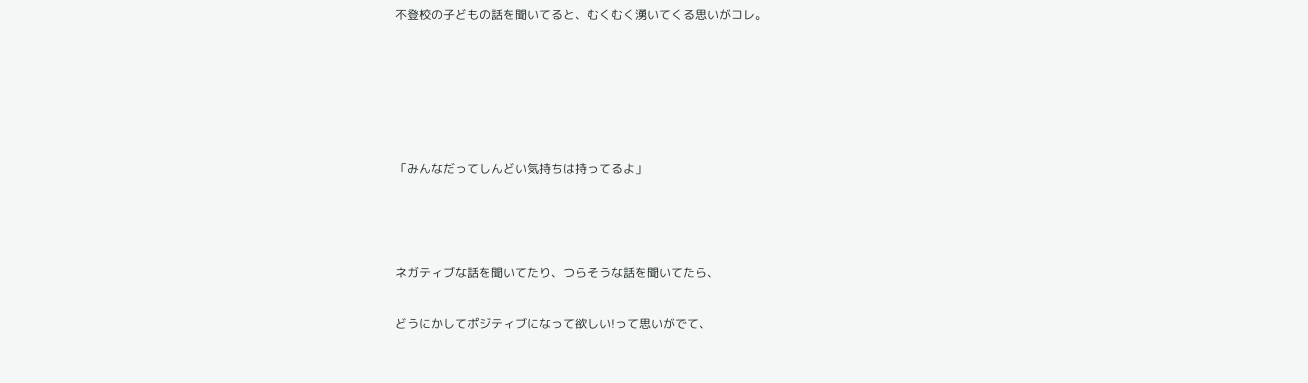不登校の子どもの話を聞いてると、むくむく湧いてくる思いがコレ。





「みんなだってしんどい気持ちは持ってるよ」



ネガティブな話を聞いてたり、つらそうな話を聞いてたら、

どうにかしてポジティブになって欲しい!って思いがでて、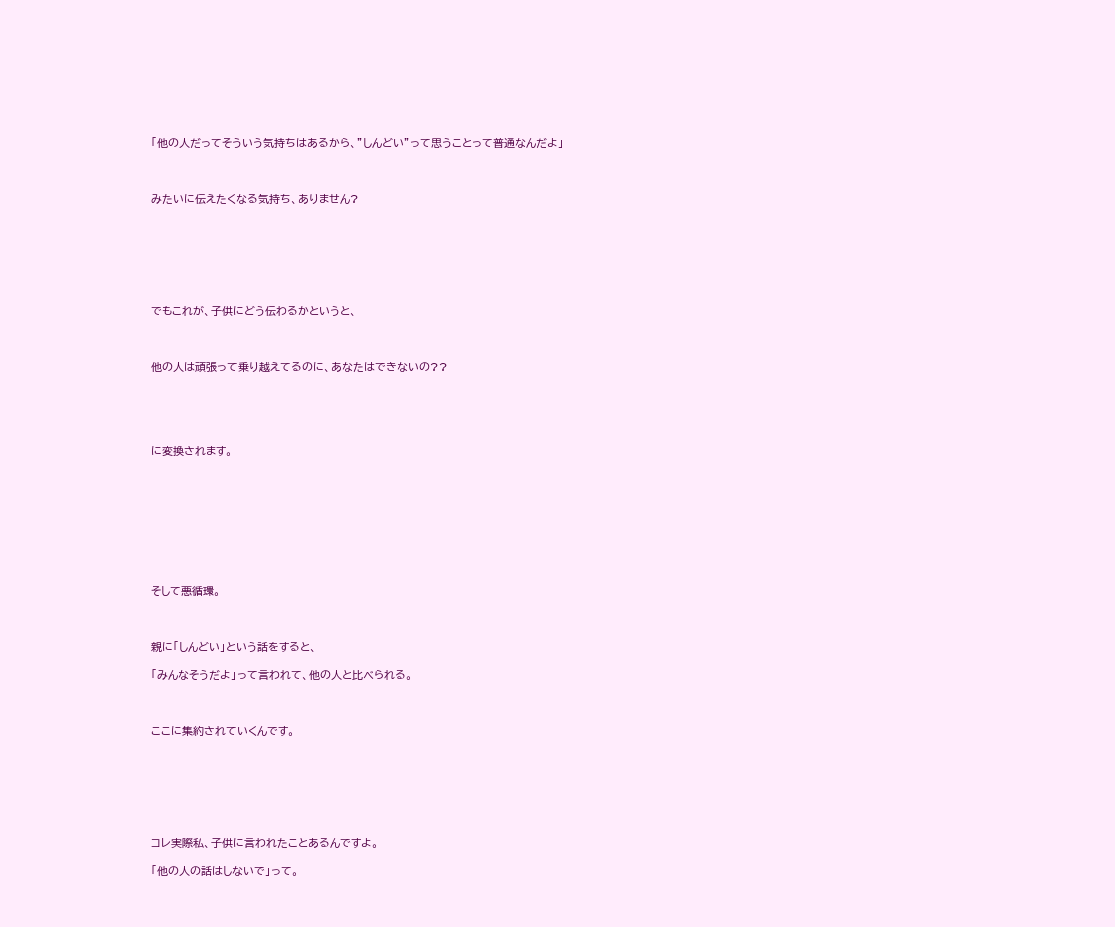「他の人だってそういう気持ちはあるから、”しんどい”って思うことって普通なんだよ」



みたいに伝えたくなる気持ち、ありません?







でもこれが、子供にどう伝わるかというと、



他の人は頑張って乗り越えてるのに、あなたはできないの??





に変換されます。









そして悪循環。



親に「しんどい」という話をすると、

「みんなそうだよ」って言われて、他の人と比べられる。



ここに集約されていくんです。







コレ実際私、子供に言われたことあるんですよ。

「他の人の話はしないで」って。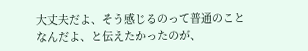大丈夫だよ、そう感じるのって普通のことなんだよ、と伝えたかったのが、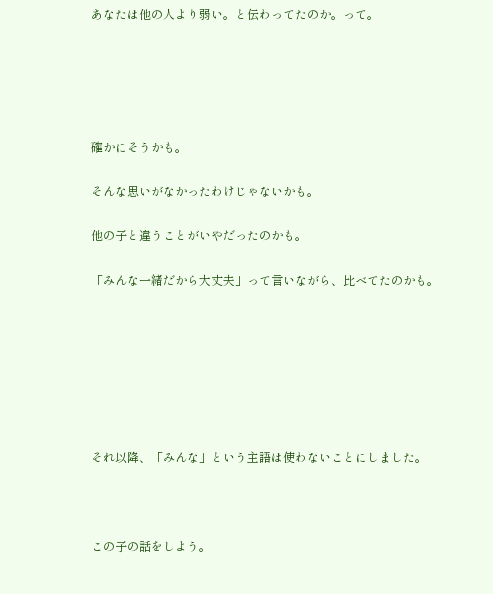あなたは他の人より弱い。と伝わってたのか。って。





確かにそうかも。

そんな思いがなかったわけじゃないかも。

他の子と違うことがいやだったのかも。

「みんな一緒だから大丈夫」って言いながら、比べてたのかも。







それ以降、「みんな」という主語は使わないことにしました。



この子の話をしよう。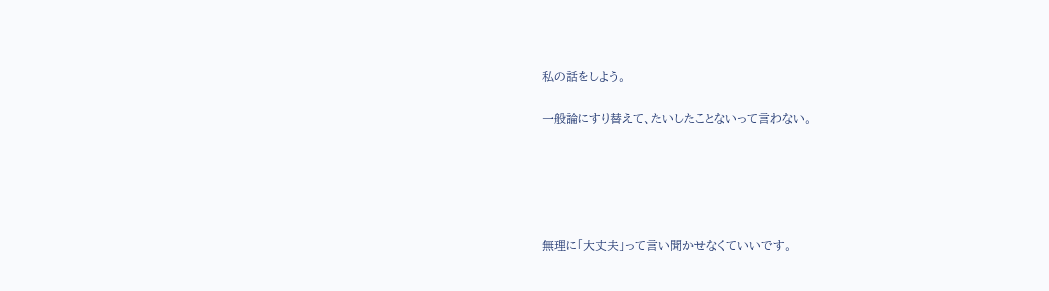私の話をしよう。

一般論にすり替えて、たいしたことないって言わない。





無理に「大丈夫」って言い聞かせなくていいです。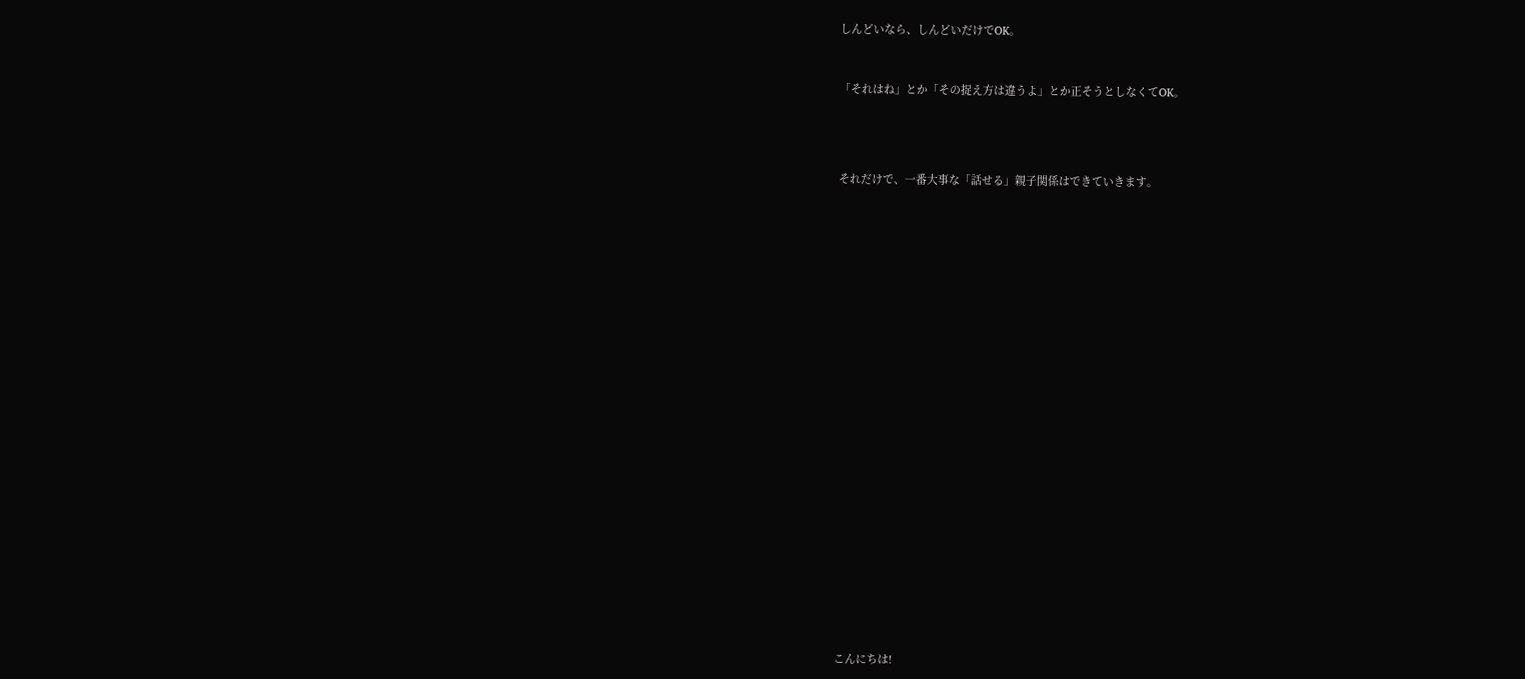しんどいなら、しんどいだけでOK。



「それはね」とか「その捉え方は違うよ」とか正そうとしなくてOK。





それだけで、一番大事な「話せる」親子関係はできていきます。































こんにちは!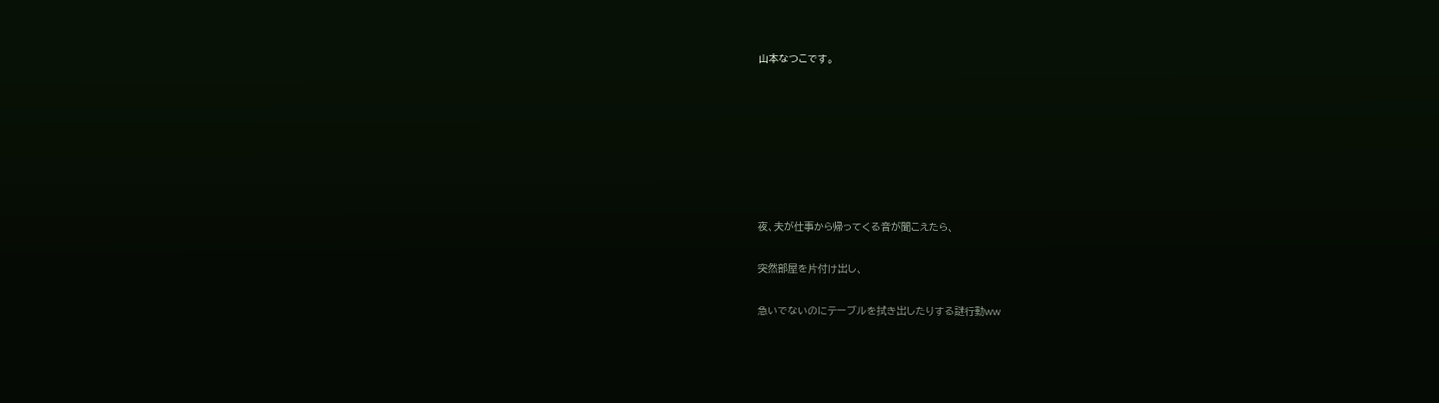山本なつこです。







夜、夫が仕事から帰ってくる音が聞こえたら、

突然部屋を片付け出し、

急いでないのにテーブルを拭き出したりする謎行動ww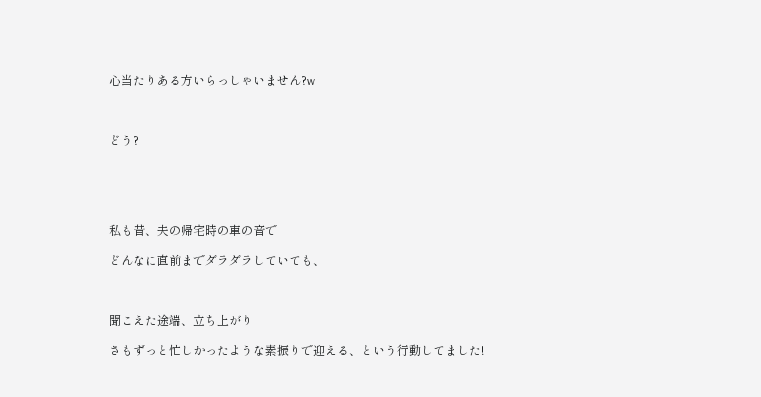心当たりある方いらっしゃいません?w



どう?





私も昔、夫の帰宅時の車の音で

どんなに直前までダラダラしていても、



聞こえた途端、立ち上がり

さもずっと忙しかったような素振りで迎える、という行動してました!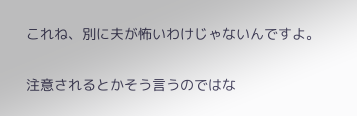これね、別に夫が怖いわけじゃないんですよ。

注意されるとかそう言うのではな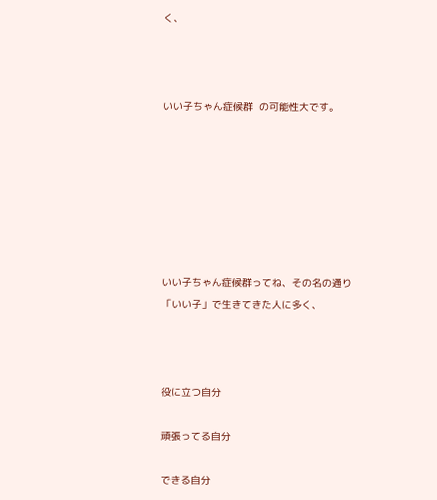く、



いい子ちゃん症候群  の可能性大です。







いい子ちゃん症候群ってね、その名の通り「いい子」で生きてきた人に多く、



役に立つ自分

頑張ってる自分

できる自分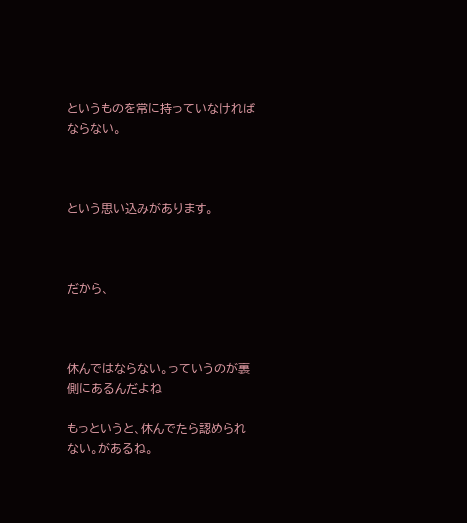というものを常に持っていなければならない。



という思い込みがあります。



だから、



休んではならない。っていうのが裏側にあるんだよね

もっというと、休んでたら認められない。があるね。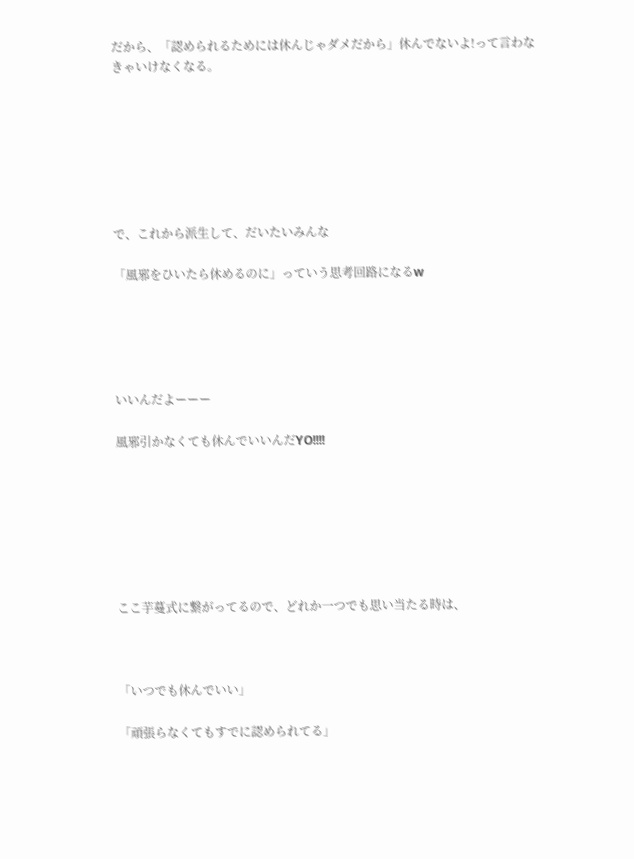だから、「認められるためには休んじゃダメだから」休んでないよ!って言わなきゃいけなくなる。







で、これから派生して、だいたいみんな

「風邪をひいたら休めるのに」っていう思考回路になるw





いいんだよーーー

風邪引かなくても休んでいいんだYO!!!!







ここ芋蔓式に繋がってるので、どれか一つでも思い当たる時は、



「いつでも休んでいい」

「頑張らなくてもすでに認められてる」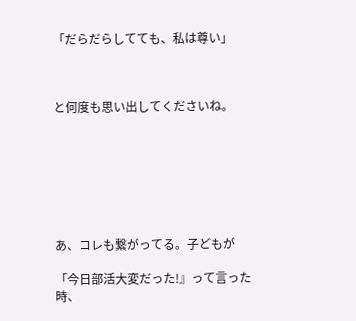「だらだらしてても、私は尊い」



と何度も思い出してくださいね。







あ、コレも繋がってる。子どもが

「今日部活大変だった!』って言った時、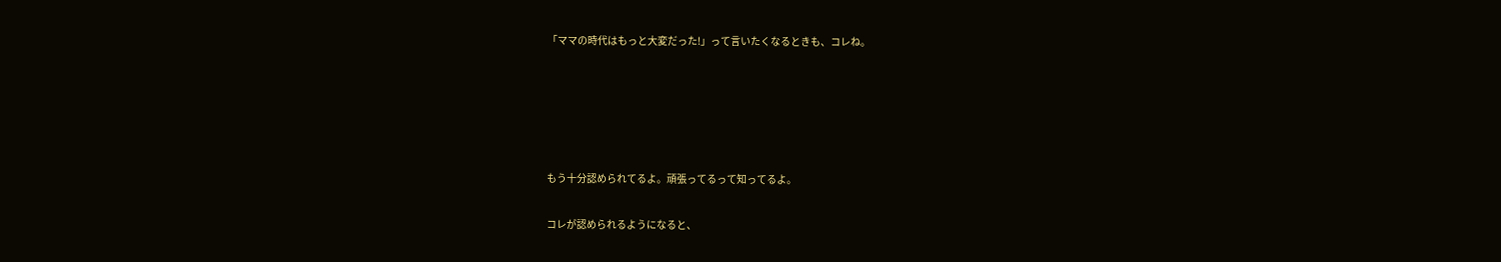「ママの時代はもっと大変だった!」って言いたくなるときも、コレね。





もう十分認められてるよ。頑張ってるって知ってるよ。

コレが認められるようになると、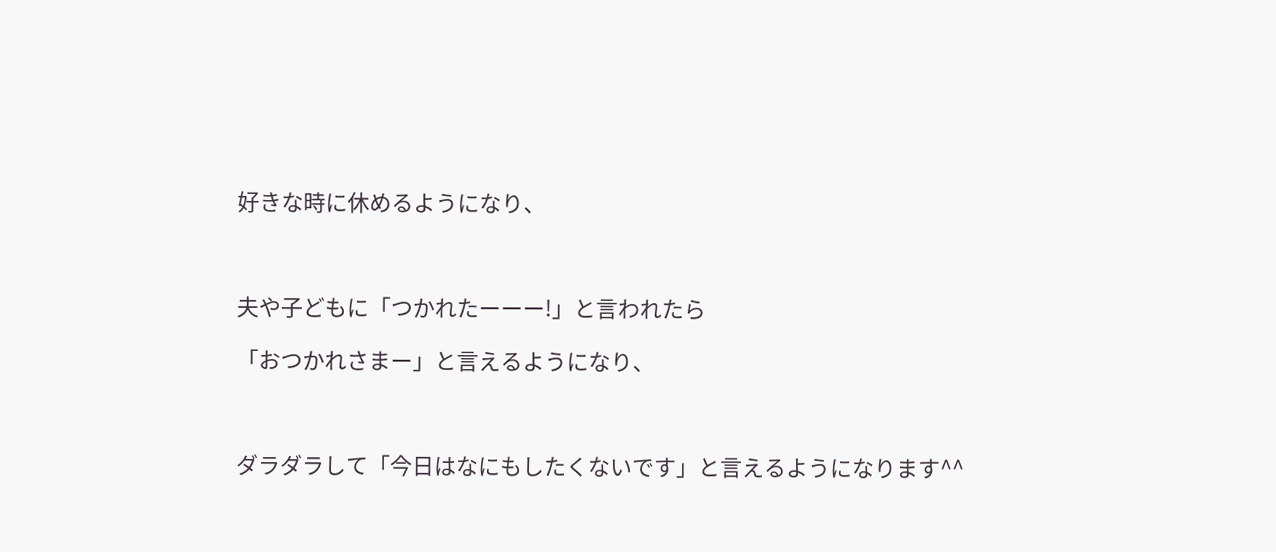好きな時に休めるようになり、



夫や子どもに「つかれたーーー!」と言われたら

「おつかれさまー」と言えるようになり、



ダラダラして「今日はなにもしたくないです」と言えるようになります^^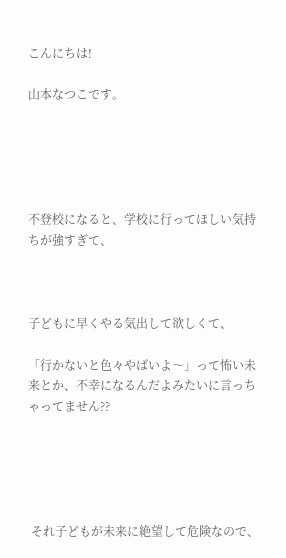こんにちは!

山本なつこです。





不登校になると、学校に行ってほしい気持ちが強すぎて、



子どもに早くやる気出して欲しくて、

「行かないと色々やばいよ〜」って怖い未来とか、不幸になるんだよみたいに言っちゃってません??





 それ子どもが未来に絶望して危険なので、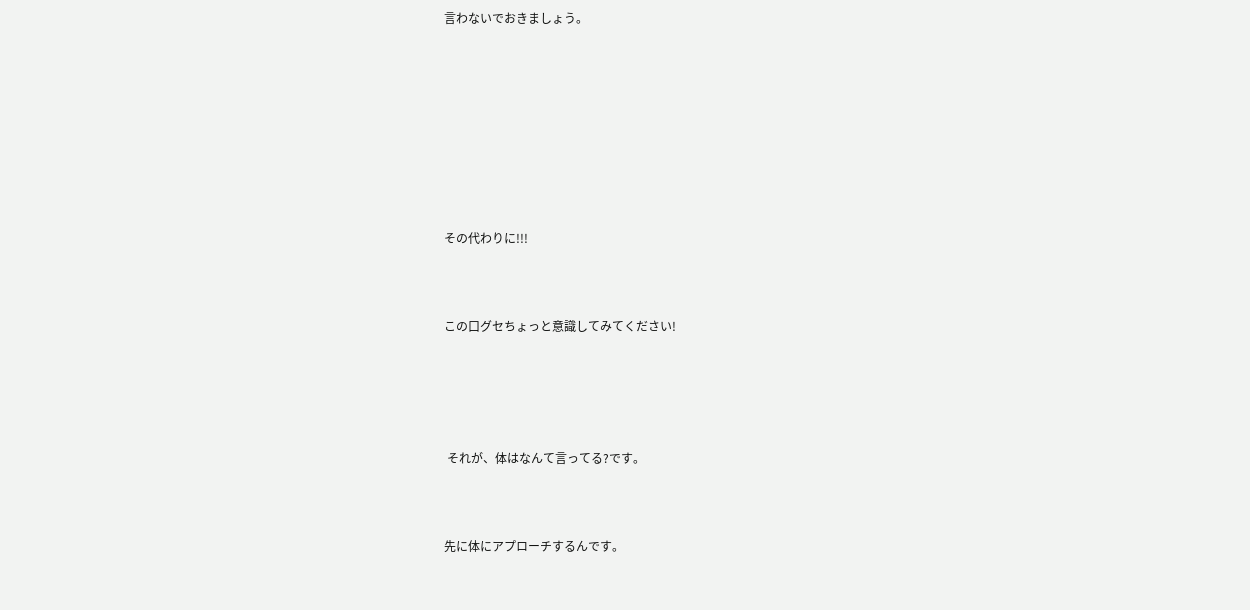言わないでおきましょう。









その代わりに!!!



この口グセちょっと意識してみてください!





 それが、体はなんて言ってる?です。



先に体にアプローチするんです。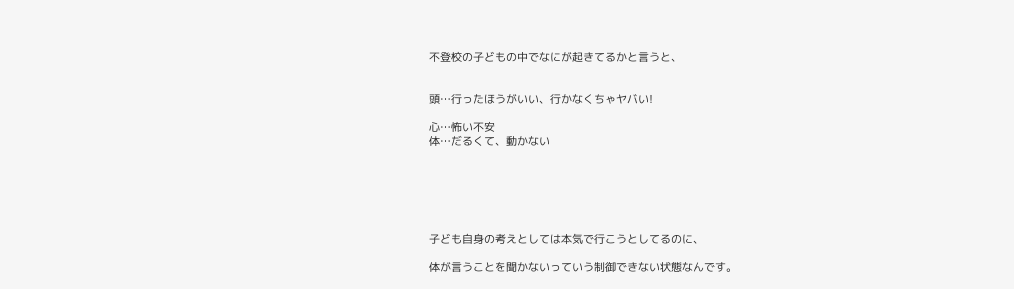不登校の子どもの中でなにが起きてるかと言うと、


頭…行ったほうがいい、行かなくちゃヤバい!

心…怖い不安
体…だるくて、動かない






子ども自身の考えとしては本気で行こうとしてるのに、

体が言うことを聞かないっていう制御できない状態なんです。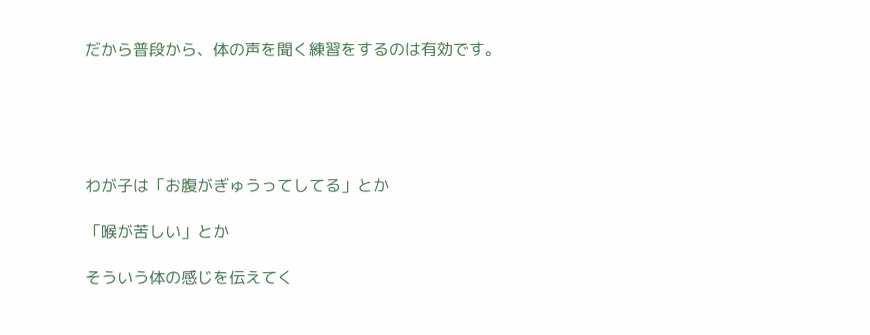だから普段から、体の声を聞く練習をするのは有効です。





わが子は「お腹がぎゅうってしてる」とか

「喉が苦しい」とか

そういう体の感じを伝えてく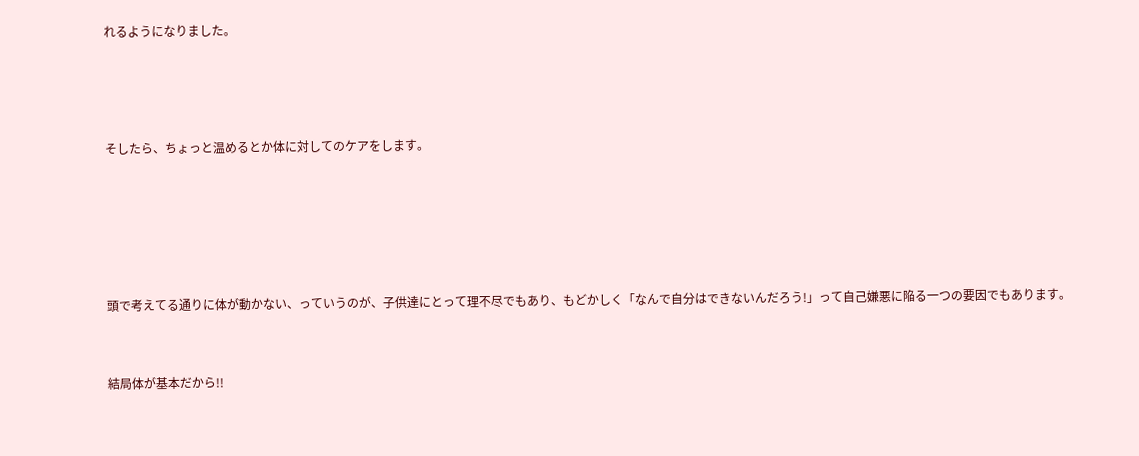れるようになりました。





そしたら、ちょっと温めるとか体に対してのケアをします。







頭で考えてる通りに体が動かない、っていうのが、子供達にとって理不尽でもあり、もどかしく「なんで自分はできないんだろう!」って自己嫌悪に陥る一つの要因でもあります。



結局体が基本だから!!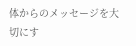体からのメッセージを大切にす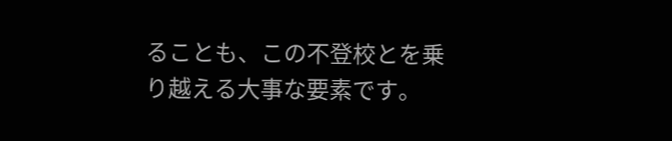ることも、この不登校とを乗り越える大事な要素です。